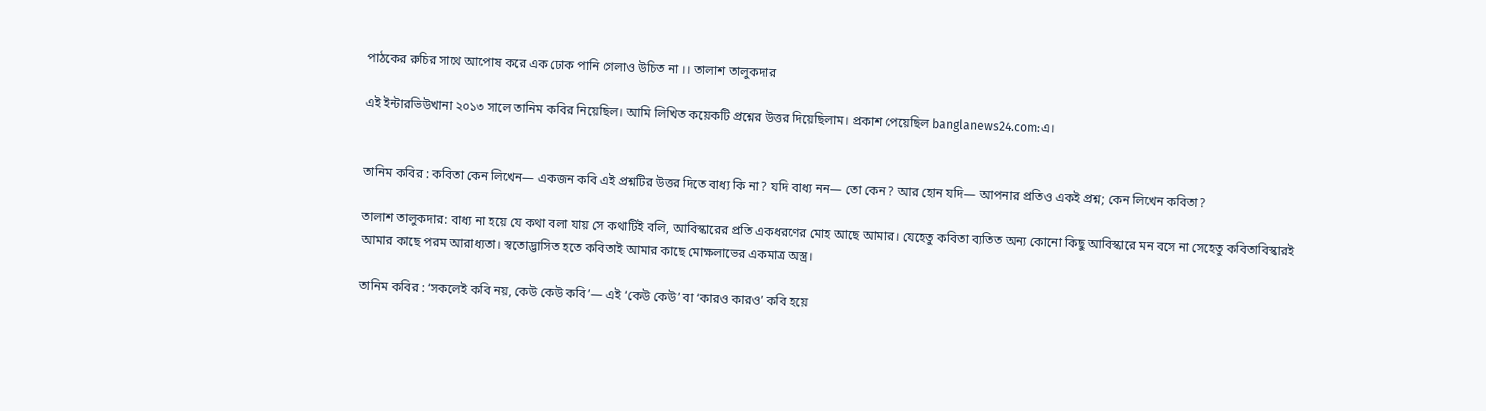পাঠকের রুচির সাথে আপোষ করে এক ঢোক পানি গেলাও উচিত না ।। ‌তালাশ তালুকদার

এই ইন্টারভিউখানা ২০১৩ সালে তানিম কবির নিয়েছিল। আমি লিখিত কয়েকটি প্রশ্নের উত্তর দিয়েছিলাম। প্রকাশ পেয়েছিল banglanews24.com:এ।


তানিম কবির : কবিতা কেন লিখেন— একজন কবি এই প্রশ্নটির উত্তর দিতে বাধ্য কি না? যদি বাধ্য নন— তো কেন? আর হোন যদি— আপনার প্রতিও একই প্রশ্ন; কেন লিখেন কবিতা?

তালাশ তালুকদার: বাধ্য না হয়ে যে কথা বলা যায় সে কথাটিই বলি, আবিস্কারের প্রতি একধরণের মোহ আছে আমার। যেহেতু কবিতা ব্যতিত অন্য কোনো কিছু আবিস্কারে মন বসে না সেহেতু কবিতাবিস্কারই আমার কাছে পরম আরাধ্যতা। স্বতোদ্ভাসিত হতে কবিতাই আমার কাছে মোক্ষলাভের একমাত্র অস্ত্র।

তানিম কবির : ‘সকলেই কবি নয়, কেউ কেউ কবি’— এই ‘কেউ কেউ’ বা ‘কারও কারও’ কবি হয়ে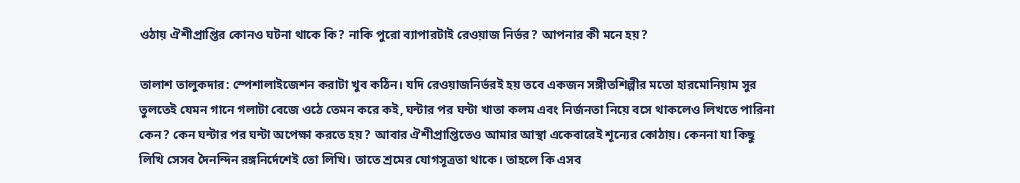ওঠায় ঐশীপ্রাপ্তির কোনও ঘটনা থাকে কি? নাকি পুরো ব্যাপারটাই রেওয়াজ নির্ভর? আপনার কী মনে হয়?

তালাশ তালুকদার: স্পেশালাইজেশন করাটা খুব কঠিন। যদি রেওয়াজনির্ভরই হয় তবে একজন সঙ্গীতশিল্পীর মতো হারমোনিয়াম সুর তুলতেই যেমন গানে গলাটা বেজে ওঠে তেমন করে কই, ঘন্টার পর ঘন্টা খাতা কলম এবং নির্জনতা নিয়ে বসে থাকলেও লিখতে পারিনা কেন? কেন ঘন্টার পর ঘন্টা অপেক্ষা করতে হয়? আবার ঐশীপ্রাপ্তিতেও আমার আস্থা একেবারেই শূন্যের কোঠায়। কেননা যা কিছু লিখি সেসব দৈনন্দিন রঙ্গনির্দেশেই তো লিখি। তাতে শ্রমের যোগসূত্রতা থাকে। তাহলে কি এসব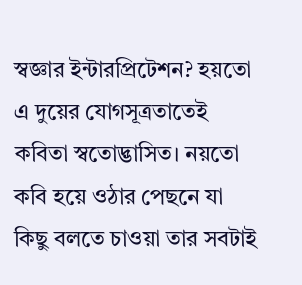স্বজ্ঞার ইন্টারপ্রিটেশন? হয়তো এ দুয়ের যোগসূত্রতাতেই কবিতা স্বতোদ্ভাসিত। নয়তো কবি হয়ে ওঠার পেছনে যা কিছু বলতে চাওয়া তার সবটাই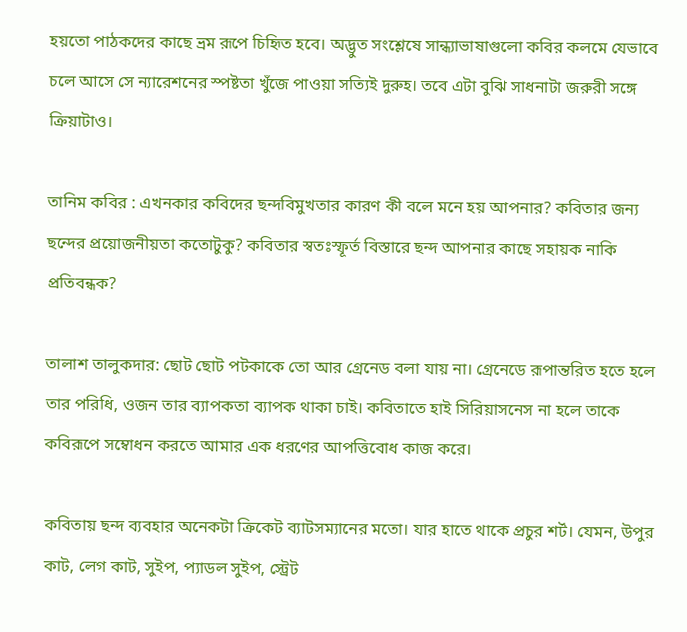হয়তো পাঠকদের কাছে ভ্রম রূপে চিহিৃত হবে। অদ্ভুত সংশ্লেষে সান্ধ্যাভাষাগুলো কবির কলমে যেভাবে চলে আসে সে ন্যারেশনের স্পষ্টতা খুঁজে পাওয়া সত্যিই দুরুহ। তবে এটা বুঝি সাধনাটা জরুরী সঙ্গে ক্রিয়াটাও।

তানিম কবির : এখনকার কবিদের ছন্দবিমুখতার কারণ কী বলে মনে হয় আপনার? কবিতার জন্য ছন্দের প্রয়োজনীয়তা কতোটুকু? কবিতার স্বতঃস্ফূর্ত বিস্তারে ছন্দ আপনার কাছে সহায়ক নাকি প্রতিবন্ধক?

তালাশ তালুকদার: ছোট ছোট পটকাকে তো আর গ্রেনেড বলা যায় না। গ্রেনেডে রূপান্তরিত হতে হলে তার পরিধি, ওজন তার ব্যাপকতা ব্যাপক থাকা চাই। কবিতাতে হাই সিরিয়াসনেস না হলে তাকে কবিরূপে সম্বোধন করতে আমার এক ধরণের আপত্তিবোধ কাজ করে।

কবিতায় ছন্দ ব্যবহার অনেকটা ক্রিকেট ব্যাটসম্যানের মতো। যার হাতে থাকে প্রচুর শর্ট। যেমন, উপুর কাট, লেগ কাট, সুইপ, প্যাডল সুইপ, স্ট্রেট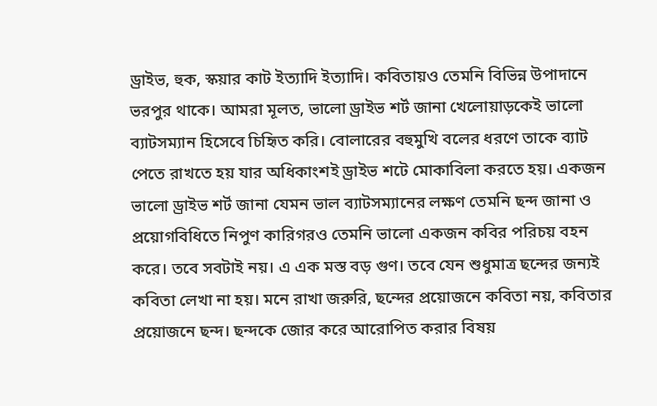ড্রাইভ, হুক, স্কয়ার কাট ইত্যাদি ইত্যাদি। কবিতায়ও তেমনি বিভিন্ন উপাদানে ভরপুর থাকে। আমরা মূলত, ভালো ড্রাইভ শর্ট জানা খেলোয়াড়কেই ভালো ব্যাটসম্যান হিসেবে চিহিৃত করি। বোলারের বহুমুখি বলের ধরণে তাকে ব্যাট পেতে রাখতে হয় যার অধিকাংশই ড্রাইভ শটে মোকাবিলা করতে হয়। একজন ভালো ড্রাইভ শর্ট জানা যেমন ভাল ব্যাটসম্যানের লক্ষণ তেমনি ছন্দ জানা ও প্রয়োগবিধিতে নিপুণ কারিগরও তেমনি ভালো একজন কবির পরিচয় বহন করে। তবে সবটাই নয়। এ এক মস্ত বড় গুণ। তবে যেন শুধুমাত্র ছন্দের জন্যই কবিতা লেখা না হয়। মনে রাখা জরুরি, ছন্দের প্রয়োজনে কবিতা নয়, কবিতার প্রয়োজনে ছন্দ। ছন্দকে জোর করে আরোপিত করার বিষয়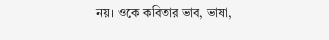নয়। ওকে কবিতার ভাব, ভাষা,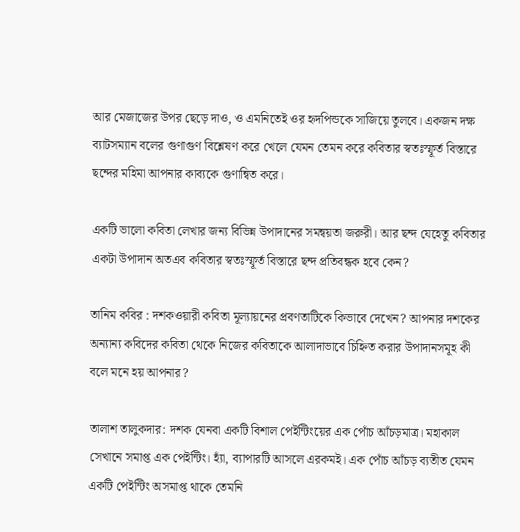আর মেজাজের উপর ছেড়ে দাও, ও এমনিতেই ওর হৃদপিন্ডকে সাজিয়ে তুলবে। একজন দক্ষ ব্যাটসম্যান বলের গুণাগুণ বিশ্লেষণ করে খেলে যেমন তেমন করে কবিতার স্বতঃস্ফূর্ত বিস্তারে ছন্দের মহিমা আপনার কাব্যকে গুণান্বিত করে।

একটি ভালো কবিতা লেখার জন্য বিভিন্ন উপাদানের সমন্বয়তা জরুরী। আর ছন্দ যেহেতু কবিতার একটা উপাদান অতএব কবিতার স্বতঃস্ফূর্ত বিস্তারে ছন্দ প্রতিবন্ধক হবে কেন?

তানিম কবির : দশকওয়ারী কবিতা মূল্যায়নের প্রবণতাটিকে কিভাবে দেখেন? আপনার দশকের অন্যান্য কবিদের কবিতা থেকে নিজের কবিতাকে আলাদাভাবে চিহ্নিত করার উপাদানসমূহ কী বলে মনে হয় আপনার?

তালাশ তালুকদার: দশক যেনবা একটি বিশাল পেইন্টিংয়ের এক পোঁচ আঁচড়মাত্র। মহাকাল সেখানে সমাপ্ত এক পেইন্টিং। হ্যাঁ, ব্যাপারটি আসলে এরকমই। এক পোঁচ আঁচড় ব্যতীত যেমন একটি পেইন্টিং অসমাপ্ত থাকে তেমনি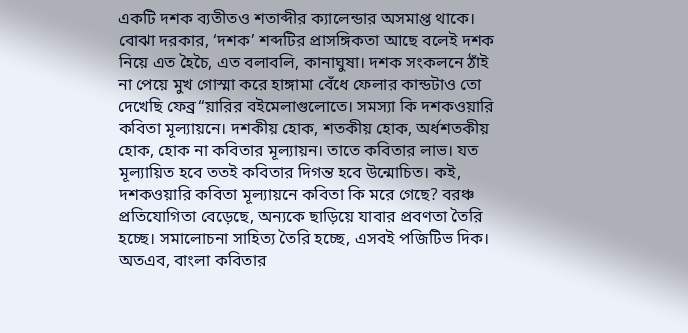একটি দশক ব্যতীতও শতাব্দীর ক্যালেন্ডার অসমাপ্ত থাকে। বোঝা দরকার, ‘দশক’ শব্দটির প্রাসঙ্গিকতা আছে বলেই দশক নিয়ে এত হৈচৈ, এত বলাবলি, কানাঘুষা। দশক সংকলনে ঠাঁই না পেয়ে মুখ গোস্মা করে হাঙ্গামা বেঁধে ফেলার কান্ডটাও তো দেখেছি ফেব্র“য়ারির বইমেলাগুলোতে। সমস্যা কি দশকওয়ারি কবিতা মূল্যায়নে। দশকীয় হোক, শতকীয় হোক, অর্ধশতকীয় হোক, হোক না কবিতার মূল্যায়ন। তাতে কবিতার লাভ। যত মূল্যায়িত হবে ততই কবিতার দিগন্ত হবে উন্মোচিত। কই, দশকওয়ারি কবিতা মূল্যায়নে কবিতা কি মরে গেছে? বরঞ্চ প্রতিযোগিতা বেড়েছে, অন্যকে ছাড়িয়ে যাবার প্রবণতা তৈরি হচ্ছে। সমালোচনা সাহিত্য তৈরি হচ্ছে, এসবই পজিটিভ দিক। অতএব, বাংলা কবিতার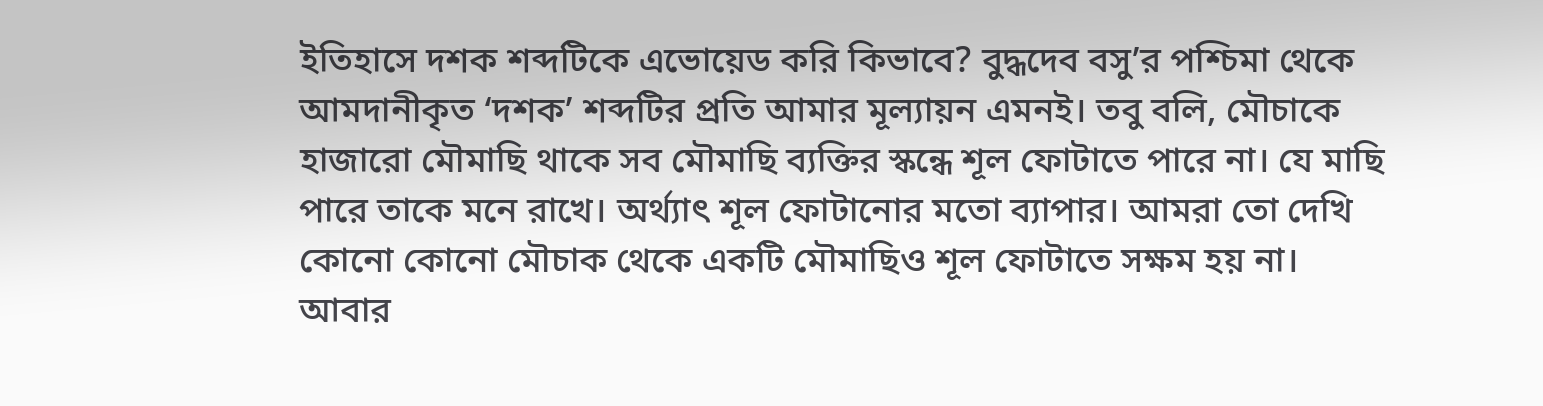ইতিহাসে দশক শব্দটিকে এভোয়েড করি কিভাবে? বুদ্ধদেব বসু’র পশ্চিমা থেকে আমদানীকৃত ‘দশক’ শব্দটির প্রতি আমার মূল্যায়ন এমনই। তবু বলি, মৌচাকে হাজারো মৌমাছি থাকে সব মৌমাছি ব্যক্তির স্কন্ধে শূল ফোটাতে পারে না। যে মাছি পারে তাকে মনে রাখে। অর্থ্যাৎ শূল ফোটানোর মতো ব্যাপার। আমরা তো দেখি কোনো কোনো মৌচাক থেকে একটি মৌমাছিও শূল ফোটাতে সক্ষম হয় না। আবার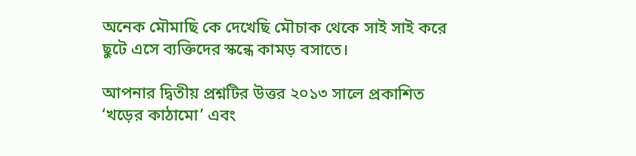অনেক মৌমাছি কে দেখেছি মৌচাক থেকে সাই সাই করে ছুটে এসে ব্যক্তিদের স্কন্ধে কামড় বসাতে।

আপনার দ্বিতীয় প্রশ্নটির উত্তর ২০১৩ সালে প্রকাশিত ‘খড়ের কাঠামো’ এবং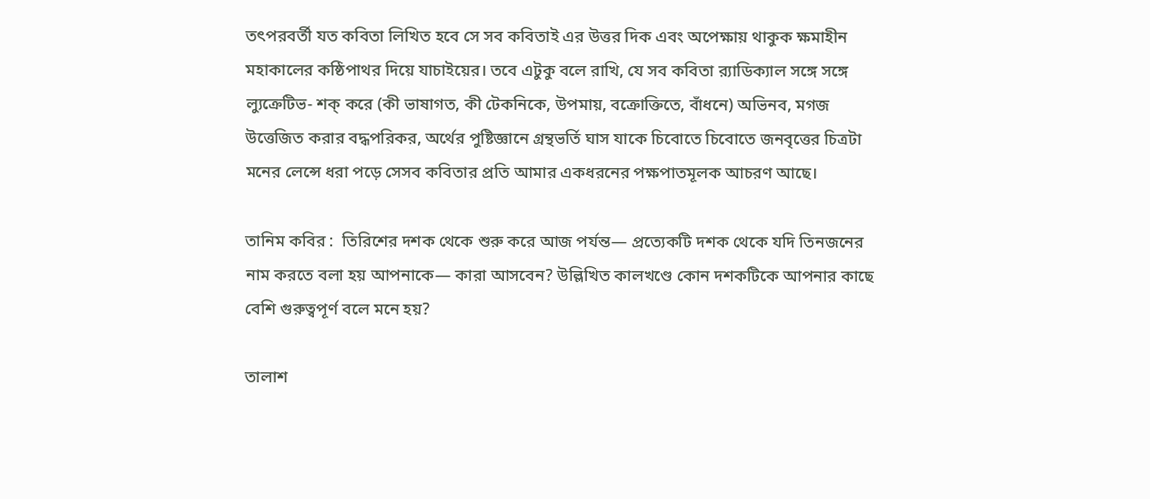তৎপরবর্তী যত কবিতা লিখিত হবে সে সব কবিতাই এর উত্তর দিক এবং অপেক্ষায় থাকুক ক্ষমাহীন মহাকালের কষ্ঠিপাথর দিয়ে যাচাইয়ের। তবে এটুকু বলে রাখি, যে সব কবিতা র‌্যাডিক্যাল সঙ্গে সঙ্গে ল্যুক্রেটিভ- শক্ করে (কী ভাষাগত, কী টেকনিকে, উপমায়, বক্রোক্তিতে, বাঁধনে) অভিনব, মগজ উত্তেজিত করার বদ্ধপরিকর, অর্থের পুষ্টিজ্ঞানে গ্রন্থভর্তি ঘাস যাকে চিবোতে চিবোতে জনবৃত্তের চিত্রটা মনের লেন্সে ধরা পড়ে সেসব কবিতার প্রতি আমার একধরনের পক্ষপাতমূলক আচরণ আছে।

তানিম কবির :  তিরিশের দশক থেকে শুরু করে আজ পর্যন্ত— প্রত্যেকটি দশক থেকে যদি তিনজনের নাম করতে বলা হয় আপনাকে— কারা আসবেন? উল্লিখিত কালখণ্ডে কোন দশকটিকে আপনার কাছে বেশি গুরুত্বপূর্ণ বলে মনে হয়?

তালাশ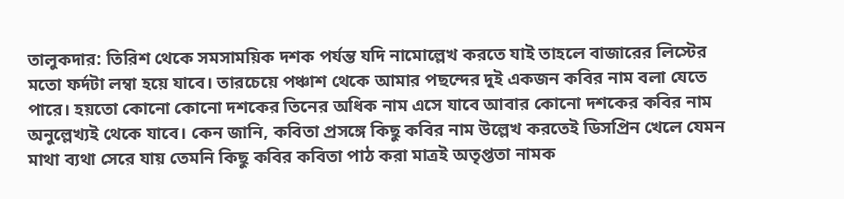তালুকদার: তিরিশ থেকে সমসাময়িক দশক পর্যন্ত যদি নামোল্লেখ করতে যাই তাহলে বাজারের লিস্টের মতো ফর্দটা লম্বা হয়ে যাবে। তারচেয়ে পঞ্চাশ থেকে আমার পছন্দের দুই একজন কবির নাম বলা যেতে পারে। হয়তো কোনো কোনো দশকের তিনের অধিক নাম এসে যাবে আবার কোনো দশকের কবির নাম অনুল্লেখ্যই থেকে যাবে। কেন জানি, কবিতা প্রসঙ্গে কিছু কবির নাম উল্লেখ করতেই ডিসপ্রিন খেলে যেমন মাথা ব্যথা সেরে যায় তেমনি কিছু কবির কবিতা পাঠ করা মাত্রই অতৃপ্ততা নামক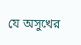যে অসুখের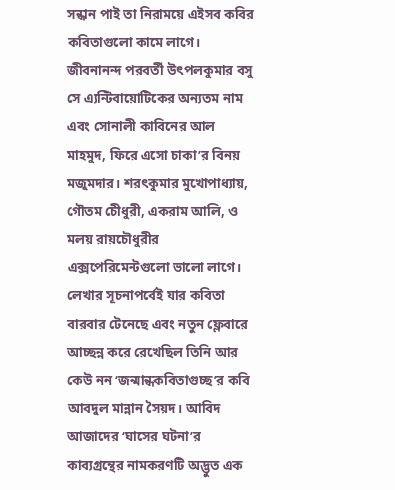সন্ধান পাই তা নিরাময়ে এইসব কবির কবিতাগুলো কামে লাগে। জীবনানন্দ পরবর্তী উৎপলকুমার বসু সে এ্যন্টিবায়োটিকের অন্যতম নাম এবং সোনালী কাবিনের আল মাহমুদ, ফিরে এসো চাকা’র বিনয় মজুমদার। শরৎকুমার মুখোপাধ্যায়, গৌতম চেীধুরী, একরাম আলি, ও মলয় রায়চৌধুরীর এক্সপেরিমেন্টগুলো ভালো লাগে। লেখার সূচনাপর্বেই যার কবিতা বারবার টেনেছে এবং নতুন ফ্লেবারে আচ্ছন্ন করে রেখেছিল তিনি আর কেউ নন ‘জন্মান্ধকবিতাগুচ্ছ’র কবি আবদুল মান্নান সৈয়দ। আবিদ আজাদের ‘ঘাসের ঘটনা’র কাব্যগ্রন্থের নামকরণটি অদ্ভুত এক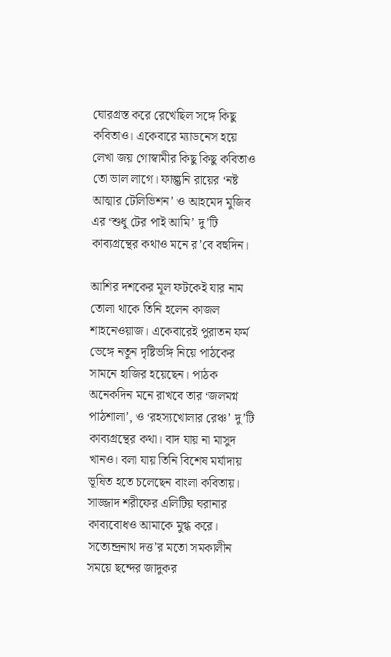ঘোরগ্রস্ত করে রেখেছিল সঙ্গে কিছু কবিতাও। একেবারে ম্যাডনেস হয়ে লেখা জয় গোস্বামীর কিছু কিছু কবিতাও তো ভাল লাগে। ফাল্গুনি রায়ের ‘নষ্ট আত্মার টেলিভিশন’ ও আহমেদ মুজিব এর ‘শুধু টের পাই আমি’ দু’টি কাব্যগ্রন্থের কথাও মনে র’বে বহুদিন।

আশির দশকের মূল ফটকেই যার নাম তোলা থাকে তিনি হলেন কাজল শাহনেওয়াজ। একেবারেই পুরাতন ফর্ম ভেঙ্গে নতুন দৃষ্টিভঙ্গি নিয়ে পাঠকের সামনে হাজির হয়েছেন। পাঠক অনেকদিন মনে রাখবে তার ‘জলমগ্ন পাঠশালা’, ও ‘রহস্যখোলার রেঞ্চ’ দু’টি কাব্যগ্রন্থের কথা। বাদ যায় না মাসুদ খানও। বলা যায় তিনি বিশেষ মর্যাদায় ভূষিত হতে চলেছেন বাংলা কবিতায়। সাজ্জাদ শরীফের এলিটিয় ঘরানার কাব্যবোধও আমাকে মুগ্ধ করে। সত্যেন্দ্রনাথ দত্ত’র মতো সমকালীন সময়ে ছন্দের জাদুকর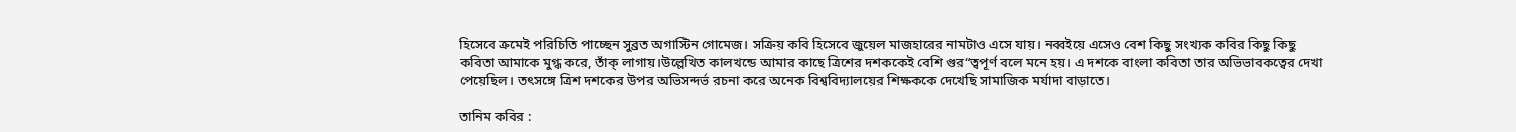হিসেবে ক্রমেই পরিচিতি পাচ্ছেন সুব্রত অগাস্টিন গোমেজ। সক্রিয় কবি হিসেবে জুয়েল মাজহারের নামটাও এসে যায়। নব্বইয়ে এসেও বেশ কিছু সংখ্যক কবির কিছু কিছু কবিতা আমাকে মুগ্ধ করে, তাঁক্ লাগায়।উল্লেখিত কালখন্ডে আমার কাছে ত্রিশের দশককেই বেশি গুর“ত্বপূর্ণ বলে মনে হয়। এ দশকে বাংলা কবিতা তার অভিভাবকত্বের দেখা পেয়েছিল। তৎসঙ্গে ত্রিশ দশকের উপর অভিসন্দর্ভ রচনা করে অনেক বিশ্ববিদ্যালয়ের শিক্ষককে দেখেছি সামাজিক মর্যাদা বাড়াতে।

তানিম কবির :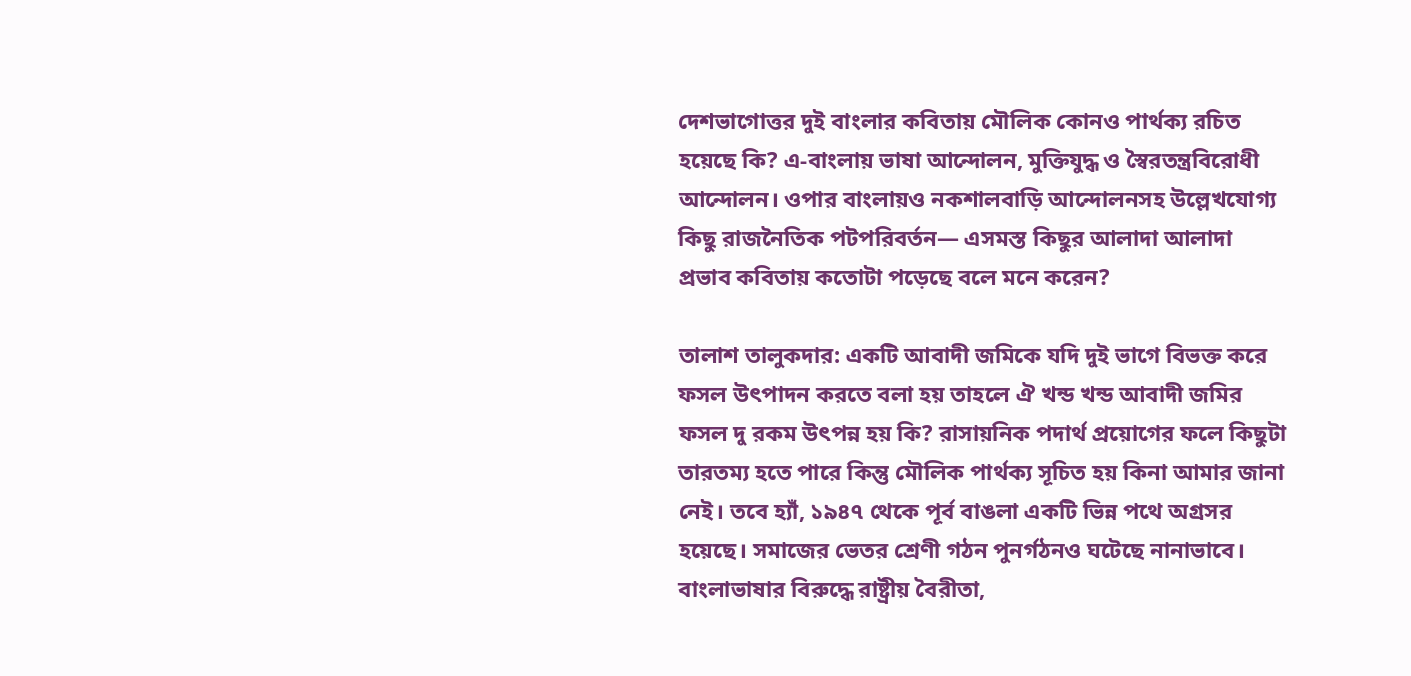দেশভাগোত্তর দুই বাংলার কবিতায় মৌলিক কোনও পার্থক্য রচিত হয়েছে কি? এ-বাংলায় ভাষা আন্দোলন, মুক্তিযুদ্ধ ও স্বৈরতন্ত্রবিরোধী আন্দোলন। ওপার বাংলায়ও নকশালবাড়ি আন্দোলনসহ উল্লেখযোগ্য কিছু রাজনৈতিক পটপরিবর্তন— এসমস্ত কিছুর আলাদা আলাদা প্রভাব কবিতায় কতোটা পড়েছে বলে মনে করেন?

তালাশ তালুকদার: একটি আবাদী জমিকে যদি দুই ভাগে বিভক্ত করে ফসল উৎপাদন করতে বলা হয় তাহলে ঐ খন্ড খন্ড আবাদী জমির ফসল দু রকম উৎপন্ন হয় কি? রাসায়নিক পদার্থ প্রয়োগের ফলে কিছুটা তারতম্য হতে পারে কিন্তু মৌলিক পার্থক্য সূচিত হয় কিনা আমার জানা নেই। তবে হ্যাঁ, ১৯৪৭ থেকে পূর্ব বাঙলা একটি ভিন্ন পথে অগ্রসর হয়েছে। সমাজের ভেতর শ্রেণী গঠন পুনর্গঠনও ঘটেছে নানাভাবে। বাংলাভাষার বিরুদ্ধে রাষ্ট্রীয় বৈরীতা,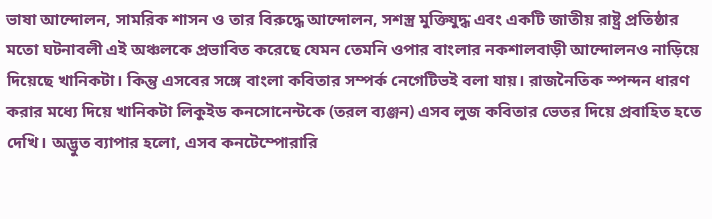ভাষা আন্দোলন, সামরিক শাসন ও তার বিরুদ্ধে আন্দোলন, সশস্ত্র মুক্তিযুদ্ধ এবং একটি জাতীয় রাষ্ট্র প্রতিষ্ঠার মতো ঘটনাবলী এই অঞ্চলকে প্রভাবিত করেছে যেমন তেমনি ওপার বাংলার নকশালবাড়ী আন্দোলনও নাড়িয়ে দিয়েছে খানিকটা। কিন্তু এসবের সঙ্গে বাংলা কবিতার সম্পর্ক নেগেটিভই বলা যায়। রাজনৈতিক স্পন্দন ধারণ করার মধ্যে দিয়ে খানিকটা লিকুইড কনসোনেন্টকে (তরল ব্যঞ্জন) এসব লুজ কবিতার ভেতর দিয়ে প্রবাহিত হতে দেখি। অদ্ভুত ব্যাপার হলো, এসব কনটেম্পোরারি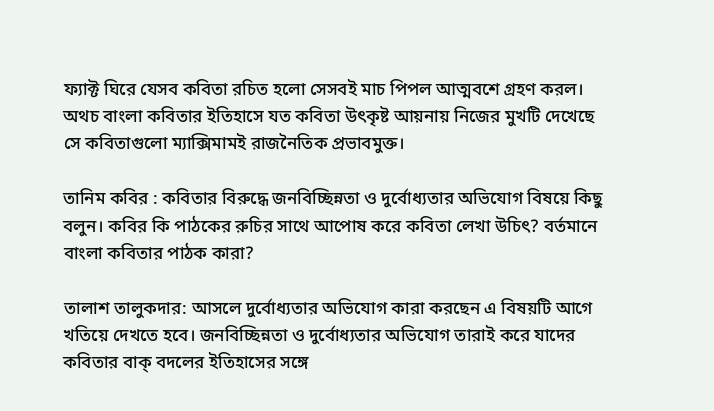ফ্যাক্ট ঘিরে যেসব কবিতা রচিত হলো সেসবই মাচ পিপল আত্মবশে গ্রহণ করল। অথচ বাংলা কবিতার ইতিহাসে যত কবিতা উৎকৃষ্ট আয়নায় নিজের মুখটি দেখেছে সে কবিতাগুলো ম্যাক্সিমামই রাজনৈতিক প্রভাবমুক্ত।

তানিম কবির : কবিতার বিরুদ্ধে জনবিচ্ছিন্নতা ও দুর্বোধ্যতার অভিযোগ বিষয়ে কিছু বলুন। কবির কি পাঠকের রুচির সাথে আপোষ করে কবিতা লেখা উচিৎ? বর্তমানে বাংলা কবিতার পাঠক কারা?

তালাশ তালুকদার: আসলে দুর্বোধ্যতার অভিযোগ কারা করছেন এ বিষয়টি আগে খতিয়ে দেখতে হবে। জনবিচ্ছিন্নতা ও দুর্বোধ্যতার অভিযোগ তারাই করে যাদের কবিতার বাক্ বদলের ইতিহাসের সঙ্গে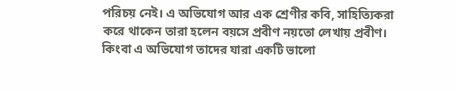পরিচয় নেই। এ অভিযোগ আর এক শ্রেণীর কবি, সাহিত্যিকরা করে থাকেন তারা হলেন বয়সে প্রবীণ নয়তো লেখায় প্রবীণ। কিংবা এ অভিযোগ তাদের যারা একটি ভালো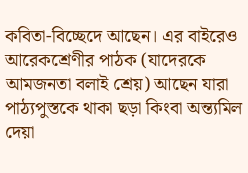কবিতা-বিচ্ছেদে আছেন। এর বাইরেও আরেকশ্রেণীর পাঠক (যাদেরকে আমজনতা বলাই শ্রেয়) আছেন যারা পাঠ্যপুস্তকে থাকা ছড়া কিংবা অন্ত্যমিল দেয়া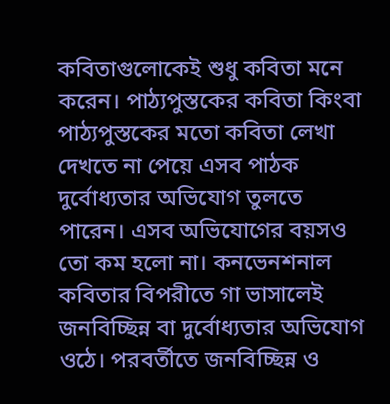কবিতাগুলোকেই শুধু কবিতা মনে করেন। পাঠ্যপুস্তকের কবিতা কিংবা পাঠ্যপুস্তকের মতো কবিতা লেখা দেখতে না পেয়ে এসব পাঠক দুর্বোধ্যতার অভিযোগ তুলতে পারেন। এসব অভিযোগের বয়সও তো কম হলো না। কনভেনশনাল কবিতার বিপরীতে গা ভাসালেই জনবিচ্ছিন্ন বা দুর্বোধ্যতার অভিযোগ ওঠে। পরবর্তীতে জনবিচ্ছিন্ন ও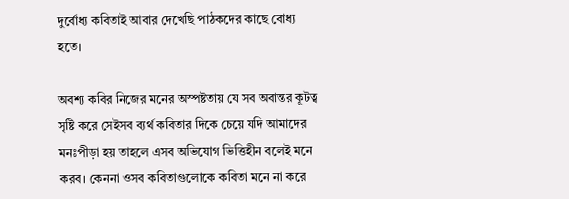দুর্বোধ্য কবিতাই আবার দেখেছি পাঠকদের কাছে বোধ্য হতে।

অবশ্য কবির নিজের মনের অস্পষ্টতায় যে সব অবান্তর কূটত্ব সৃষ্টি করে সেইসব ব্যর্থ কবিতার দিকে চেয়ে যদি আমাদের মনঃপীড়া হয় তাহলে এসব অভিযোগ ভিত্তিহীন বলেই মনে করব। কেননা ওসব কবিতাগুলোকে কবিতা মনে না করে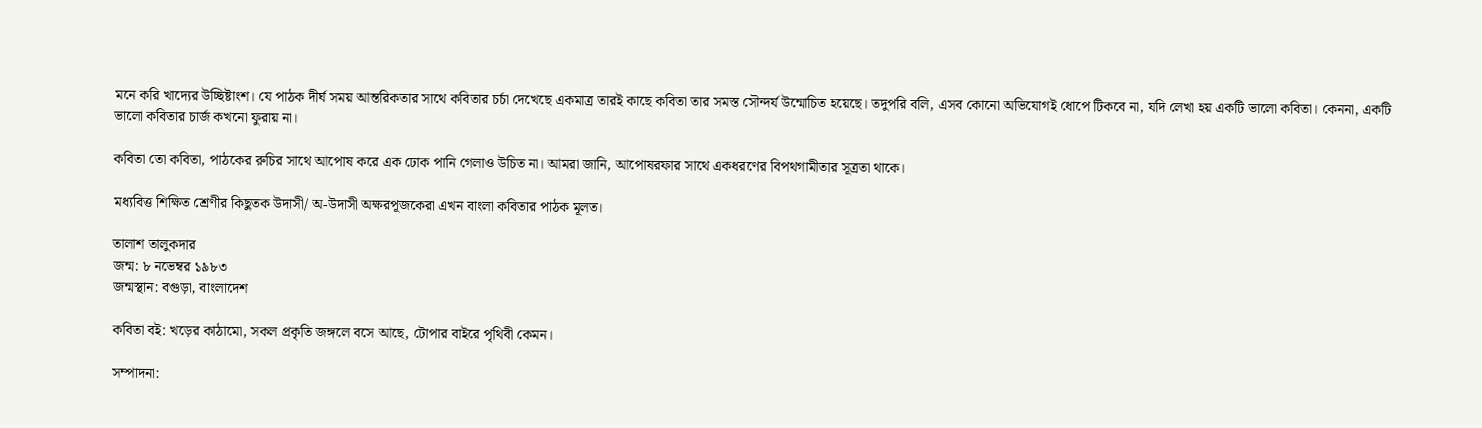মনে করি খাদ্যের উচ্ছিষ্টাংশ। যে পাঠক দীর্ঘ সময় আন্তরিকতার সাথে কবিতার চর্চা দেখেছে একমাত্র তারই কাছে কবিতা তার সমস্ত সৌন্দর্য উন্মোচিত হয়েছে। তদুপরি বলি, এসব কোনো অভিযোগই ধোপে টিকবে না, যদি লেখা হয় একটি ভালো কবিতা। কেননা, একটি ভালো কবিতার চার্জ কখনো ফুরায় না।

কবিতা তো কবিতা, পাঠকের রুচির সাথে আপোষ করে এক ঢোক পানি গেলাও উচিত না। আমরা জানি, আপোষরফার সাথে একধরণের বিপথগামীতার সূত্রতা থাকে।

মধ্যবিত্ত শিক্ষিত শ্রেণীর কিছুতক উদাসী/ অ-উদাসী অক্ষরপূজকেরা এখন বাংলা কবিতার পাঠক মূলত।

তালাশ তালুকদার
জন্ম: ৮ নভেম্বর ১৯৮৩
জন্মস্থান: বগুড়া, বাংলাদেশ

কবিতা বই: খড়ের কাঠামো, সকল প্রকৃতি জঙ্গলে বসে আছে, টোপার বাইরে পৃথিবী কেমন।

সম্পাদনা: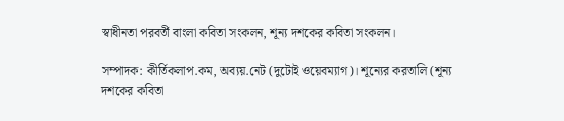স্বাধীনতা পরবর্তী বাংলা কবিতা সংকলন, শূন্য দশকের কবিতা সংকলন।

সম্পাদক: কীর্তিকলাপ.কম, অব্যয়.নেট (দুটোই ওয়েবম্যাগ)। শূন্যের করতালি (শূন্য দশকের কবিতা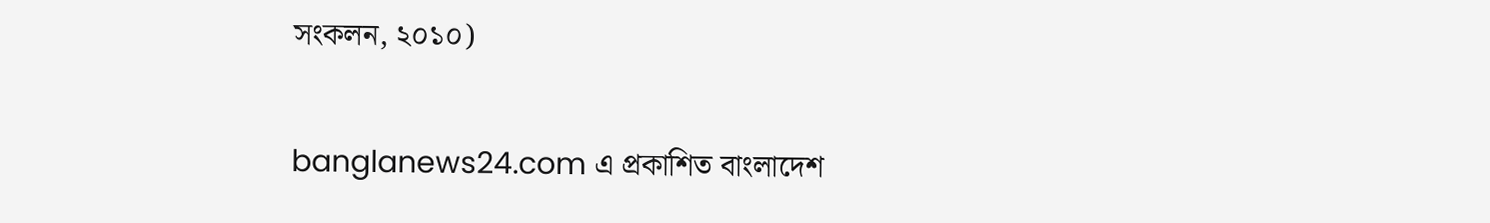সংকলন, ২০১০)

banglanews24.com এ প্রকাশিত বাংলাদেশ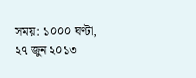সময়: ১০০০ ঘণ্টা, ২৭ জুন ২০১৩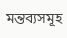মন্তব্যসমূহ